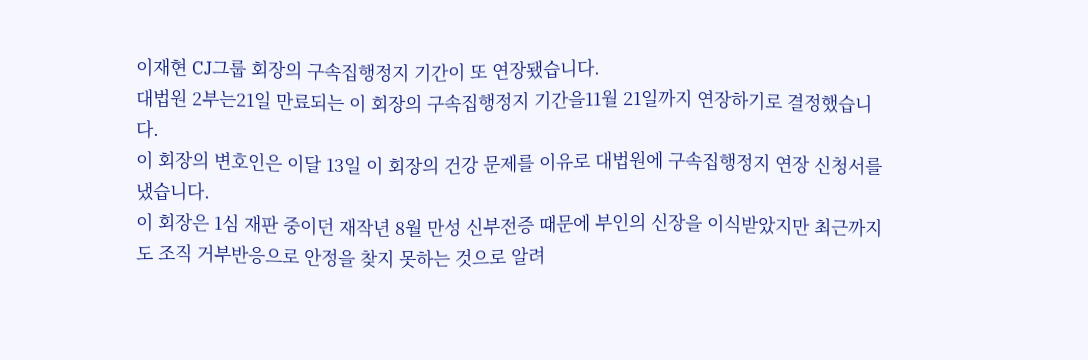이재현 CJ그룹 회장의 구속집행정지 기간이 또 연장됐습니다.
대법원 2부는21일 만료되는 이 회장의 구속집행정지 기간을11월 21일까지 연장하기로 결정했습니다.
이 회장의 변호인은 이달 13일 이 회장의 건강 문제를 이유로 대법원에 구속집행정지 연장 신청서를 냈습니다.
이 회장은 1심 재판 중이던 재작년 8월 만성 신부전증 때문에 부인의 신장을 이식받았지만 최근까지도 조직 거부반응으로 안정을 찾지 못하는 것으로 알려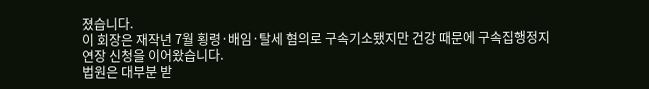졌습니다.
이 회장은 재작년 7월 횡령·배임·탈세 혐의로 구속기소됐지만 건강 때문에 구속집행정지 연장 신청을 이어왔습니다.
법원은 대부분 받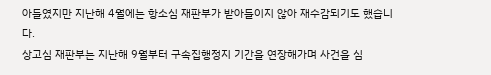아들였지만 지난해 4월에는 항소심 재판부가 받아들이지 않아 재수감되기도 했습니다.
상고심 재판부는 지난해 9월부터 구속집행정지 기간을 연장해가며 사건을 심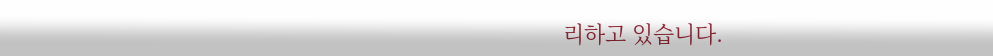리하고 있습니다.